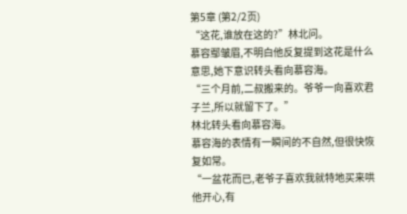第5章 (第2/2页)
“这花,谁放在这的?”林北问。
慕容鄢皱眉,不明白他反复提到这花是什么意思,她下意识转头看向慕容海。
“三个月前,二叔搬来的。爷爷一向喜欢君子兰,所以就留下了。”
林北转头看向慕容海。
慕容海的表情有一瞬间的不自然,但很快恢复如常。
“一盆花而已,老爷子喜欢我就特地买来哄他开心,有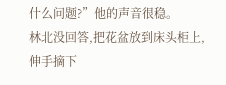什么问题?”他的声音很稳。
林北没回答,把花盆放到床头柜上,伸手摘下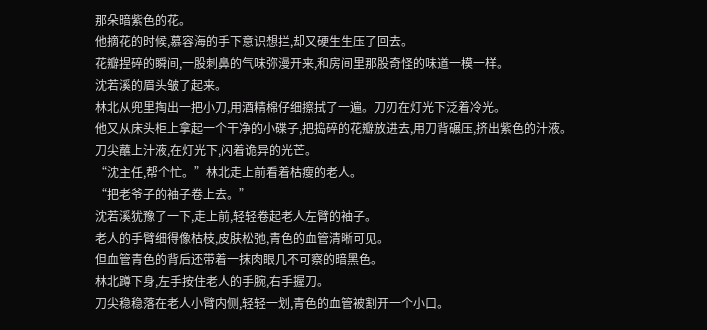那朵暗紫色的花。
他摘花的时候,慕容海的手下意识想拦,却又硬生生压了回去。
花瓣捏碎的瞬间,一股刺鼻的气味弥漫开来,和房间里那股奇怪的味道一模一样。
沈若溪的眉头皱了起来。
林北从兜里掏出一把小刀,用酒精棉仔细擦拭了一遍。刀刃在灯光下泛着冷光。
他又从床头柜上拿起一个干净的小碟子,把捣碎的花瓣放进去,用刀背碾压,挤出紫色的汁液。
刀尖蘸上汁液,在灯光下,闪着诡异的光芒。
“沈主任,帮个忙。”林北走上前看着枯瘦的老人。
“把老爷子的袖子卷上去。”
沈若溪犹豫了一下,走上前,轻轻卷起老人左臂的袖子。
老人的手臂细得像枯枝,皮肤松弛,青色的血管清晰可见。
但血管青色的背后还带着一抹肉眼几不可察的暗黑色。
林北蹲下身,左手按住老人的手腕,右手握刀。
刀尖稳稳落在老人小臂内侧,轻轻一划,青色的血管被割开一个小口。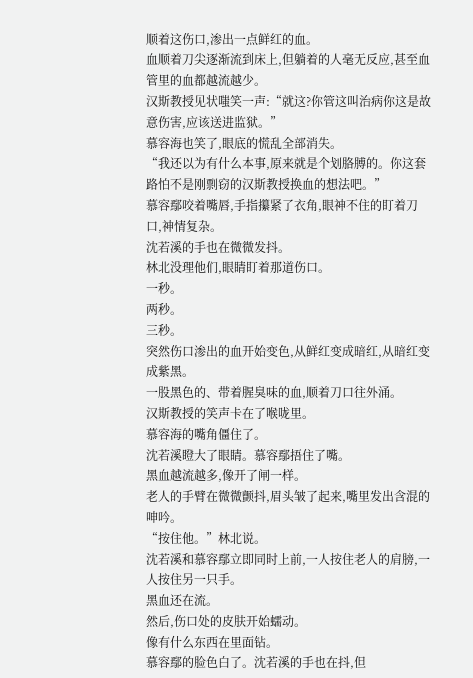顺着这伤口,渗出一点鲜红的血。
血顺着刀尖逐渐流到床上,但躺着的人毫无反应,甚至血管里的血都越流越少。
汉斯教授见状嗤笑一声:“就这?你管这叫治病你这是故意伤害,应该送进监狱。”
慕容海也笑了,眼底的慌乱全部消失。
“我还以为有什么本事,原来就是个划胳膊的。你这套路怕不是刚剽窃的汉斯教授换血的想法吧。”
慕容鄢咬着嘴唇,手指攥紧了衣角,眼神不住的盯着刀口,神情复杂。
沈若溪的手也在微微发抖。
林北没理他们,眼睛盯着那道伤口。
一秒。
两秒。
三秒。
突然伤口渗出的血开始变色,从鲜红变成暗红,从暗红变成紫黑。
一股黑色的、带着腥臭味的血,顺着刀口往外涌。
汉斯教授的笑声卡在了喉咙里。
慕容海的嘴角僵住了。
沈若溪瞪大了眼睛。慕容鄢捂住了嘴。
黑血越流越多,像开了闸一样。
老人的手臂在微微颤抖,眉头皱了起来,嘴里发出含混的呻吟。
“按住他。”林北说。
沈若溪和慕容鄢立即同时上前,一人按住老人的肩膀,一人按住另一只手。
黑血还在流。
然后,伤口处的皮肤开始蠕动。
像有什么东西在里面钻。
慕容鄢的脸色白了。沈若溪的手也在抖,但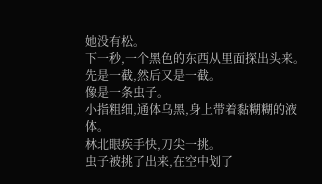她没有松。
下一秒,一个黑色的东西从里面探出头来。
先是一截,然后又是一截。
像是一条虫子。
小指粗细,通体乌黑,身上带着黏糊糊的液体。
林北眼疾手快,刀尖一挑。
虫子被挑了出来,在空中划了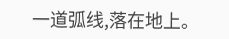一道弧线,落在地上。